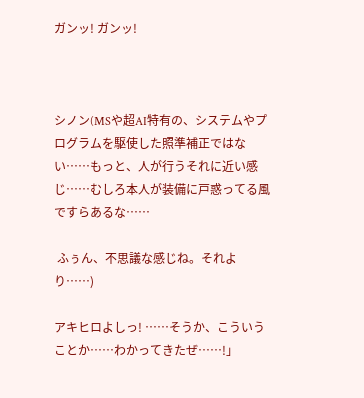ガンッ! ガンッ!



シノン(MSや超AI特有の、システムやプログラムを駆使した照準補正ではない……もっと、人が行うそれに近い感じ……むしろ本人が装備に戸惑ってる風ですらあるな……

 ふぅん、不思議な感じね。それより……)

アキヒロよしっ! ……そうか、こういうことか……わかってきたぜ……!」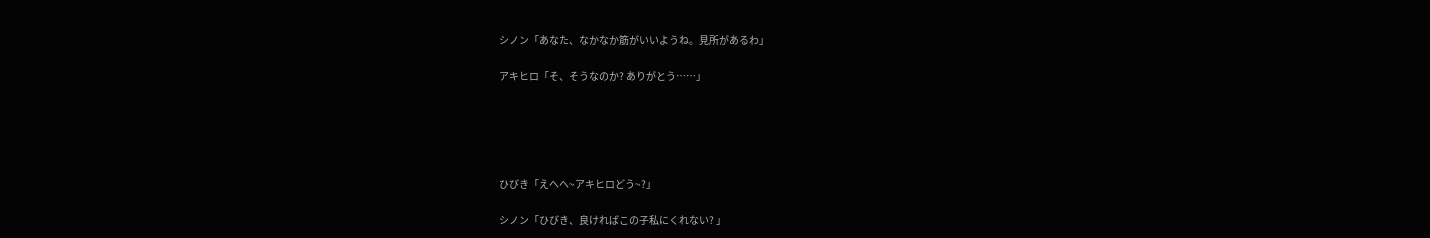シノン「あなた、なかなか筋がいいようね。見所があるわ」

アキヒロ「そ、そうなのか? ありがとう……」





ひびき「えへへ~アキヒロどう~?」

シノン「ひびき、良ければこの子私にくれない? 」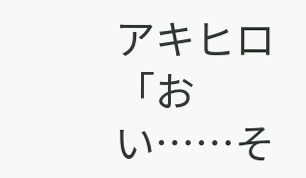アキヒロ「おい……そ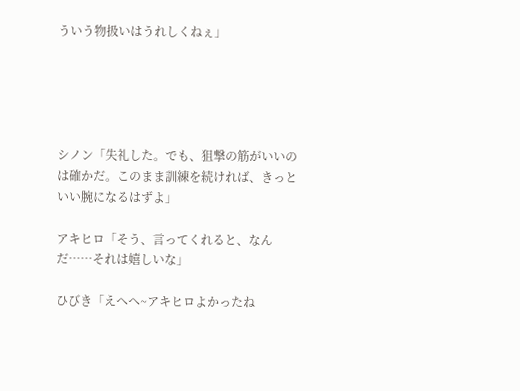ういう物扱いはうれしくねぇ」





シノン「失礼した。でも、狙撃の筋がいいのは確かだ。このまま訓練を続ければ、きっといい腕になるはずよ」

アキヒロ「そう、言ってくれると、なんだ……それは嬉しいな」

ひびき「えへへ~アキヒロよかったね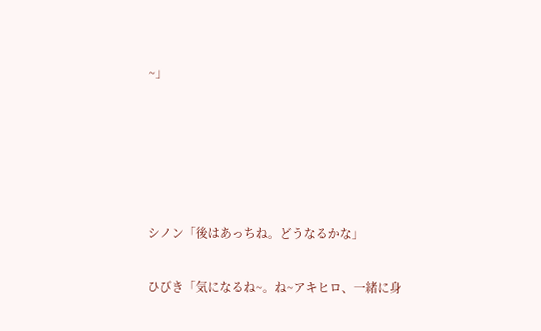~」





シノン「後はあっちね。どうなるかな」

ひびき「気になるね~。ね~アキヒロ、一緒に身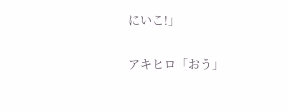にいこ!」

アキヒロ「おう」